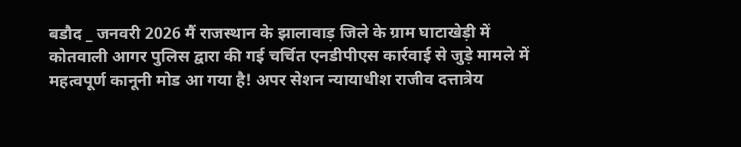बडौद _ जनवरी 2026 मैं राजस्थान के झालावाड़ जिले के ग्राम घाटाखेड़ी में कोतवाली आगर पुलिस द्वारा की गई चर्चित एनडीपीएस कार्रवाई से जुड़े मामले में महत्वपूर्ण कानूनी मोड आ गया है! अपर सेशन न्यायाधीश राजीव दत्तात्रेय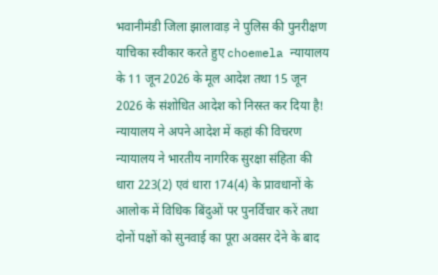भवानीमंडी जिला झालावाड़ ने पुलिस की पुनरीक्षण याचिका स्वीकार करते हुए choemela न्यायालय के 11 जून 2026 के मूल आदेश तथा 15 जून 2026 के संशोधित आदेश को निरस्त कर दिया है! न्यायालय ने अपने आदेश में कहां की विचरण न्यायालय ने भारतीय नागरिक सुरक्षा संहिता की धारा 223(2) एवं धारा 174(4) के प्रावधानों के आलोक में विधिक बिंदुओं पर पुनर्विचार करें तथा दोनों पक्षों को सुनवाई का पूरा अवसर देने के बाद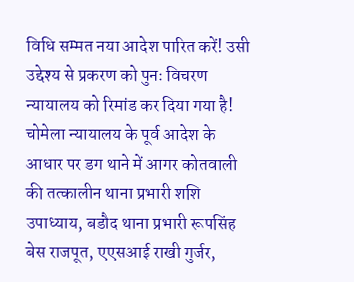विधि सम्मत नया आदेश पारित करें! उसी उद्देश्य से प्रकरण को पुनः विचरण न्यायालय को रिमांड कर दिया गया है! चोमेला न्यायालय के पूर्व आदेश के आधार पर डग थाने में आगर कोतवाली की तत्कालीन थाना प्रभारी शशि उपाध्याय, बडौद थाना प्रभारी रूपसिंह बेस राजपूत, एएसआई राखी गुर्जर,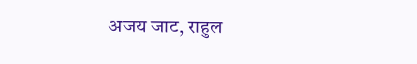अजय जाट, राहुल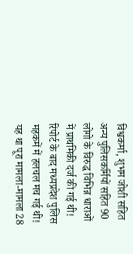विश्वकर्मा, शुभम जोशी सहित अन्य पुलिसकर्मियों सहित 90 लोगो के विरुद्ध विभिन्न धाराओं में प्राथमिकी दर्ज की गई थी! रिपोर्ट के बाद मध्यप्रदेश पुलिस महकमें में हलचल मच गई थी! यह था पूरा मामला-मामला 28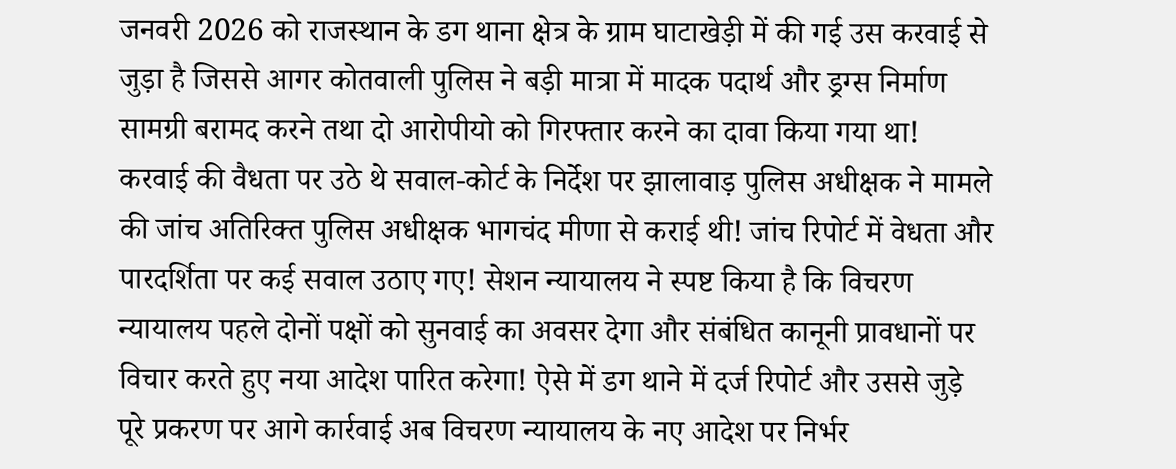जनवरी 2026 को राजस्थान के डग थाना क्षेत्र के ग्राम घाटाखेड़ी में की गई उस करवाई से जुड़ा है जिससे आगर कोतवाली पुलिस ने बड़ी मात्रा में मादक पदार्थ और ड्रग्स निर्माण सामग्री बरामद करने तथा दो आरोपीयो को गिरफ्तार करने का दावा किया गया था! करवाई की वैधता पर उठे थे सवाल-कोर्ट के निर्देश पर झालावाड़ पुलिस अधीक्षक ने मामले की जांच अतिरिक्त पुलिस अधीक्षक भागचंद मीणा से कराई थी! जांच रिपोर्ट में वेधता और पारदर्शिता पर कई सवाल उठाए गए! सेशन न्यायालय ने स्पष्ट किया है कि विचरण न्यायालय पहले दोनों पक्षों को सुनवाई का अवसर देगा और संबंधित कानूनी प्रावधानों पर विचार करते हुए नया आदेश पारित करेगा! ऐसे में डग थाने में दर्ज रिपोर्ट और उससे जुड़े पूरे प्रकरण पर आगे कार्रवाई अब विचरण न्यायालय के नए आदेश पर निर्भर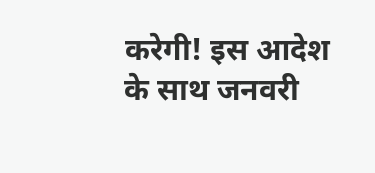करेगी! इस आदेश के साथ जनवरी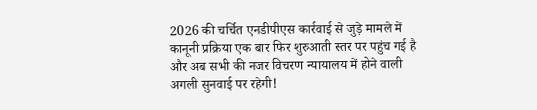2026 की चर्चित एनडीपीएस कार्रवाई से जुड़े मामले में कानूनी प्रक्रिया एक बार फिर शुरुआती स्तर पर पहुंच गई है और अब सभी की नजर विचरण न्यायालय में होने वाली अगली सुनवाई पर रहेगी!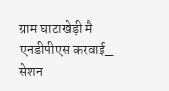ग्राम घाटाखेड़ी मै एनडीपीएस करवाई_ सेशन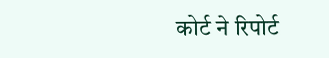कोर्ट ने रिपोर्ट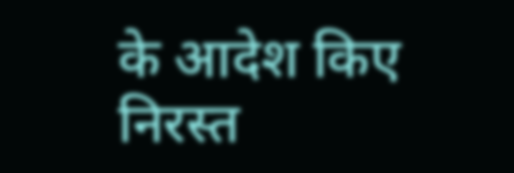के आदेश किए निरस्त